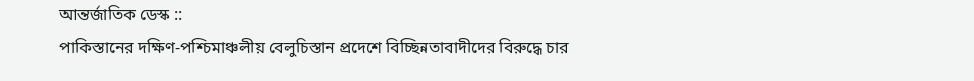আন্তর্জাতিক ডেস্ক ::
পাকিস্তানের দক্ষিণ-পশ্চিমাঞ্চলীয় বেলুচিস্তান প্রদেশে বিচ্ছিন্নতাবাদীদের বিরুদ্ধে চার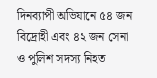দিনব্যাপী অভিযানে ৫৪ জন বিদ্রোহী এবং ৪২ জন সেনা ও পুলিশ সদস্য নিহত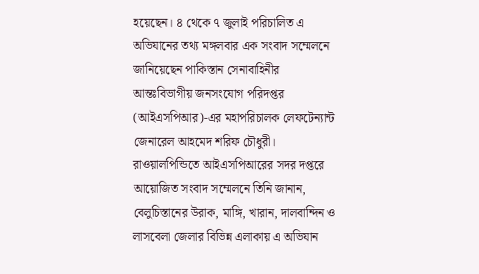হয়েছেন। ৪ থেকে ৭ জুলাই পরিচালিত এ অভিযানের তথ্য মঙ্গলবার এক সংবাদ সম্মেলনে জানিয়েছেন পাকিস্তান সেনাবাহিনীর আন্তঃবিভাগীয় জনসংযোগ পরিদপ্তর (আইএসপিআর)-এর মহাপরিচালক লেফটেন্যান্ট জেনারেল আহমেদ শরিফ চৌধুরী।
রাওয়ালপিন্ডিতে আইএসপিআরের সদর দপ্তরে আয়োজিত সংবাদ সম্মেলনে তিনি জানান, বেলুচিস্তানের উরাক, মাঙ্গি, খারান, দালবান্দিন ও লাসবেলা জেলার বিভিন্ন এলাকায় এ অভিযান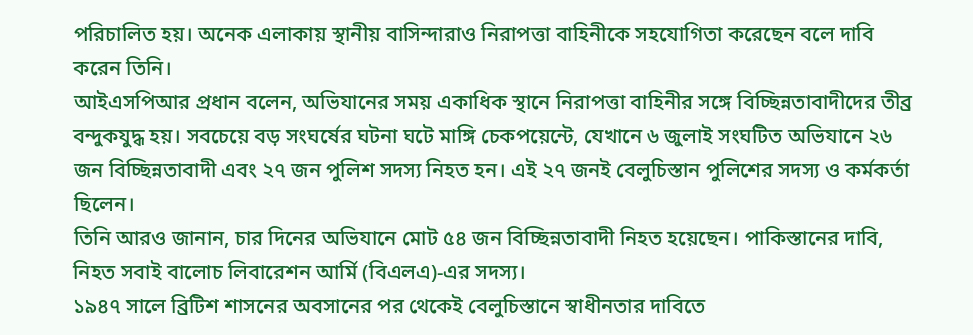পরিচালিত হয়। অনেক এলাকায় স্থানীয় বাসিন্দারাও নিরাপত্তা বাহিনীকে সহযোগিতা করেছেন বলে দাবি করেন তিনি।
আইএসপিআর প্রধান বলেন, অভিযানের সময় একাধিক স্থানে নিরাপত্তা বাহিনীর সঙ্গে বিচ্ছিন্নতাবাদীদের তীব্র বন্দুকযুদ্ধ হয়। সবচেয়ে বড় সংঘর্ষের ঘটনা ঘটে মাঙ্গি চেকপয়েন্টে, যেখানে ৬ জুলাই সংঘটিত অভিযানে ২৬ জন বিচ্ছিন্নতাবাদী এবং ২৭ জন পুলিশ সদস্য নিহত হন। এই ২৭ জনই বেলুচিস্তান পুলিশের সদস্য ও কর্মকর্তা ছিলেন।
তিনি আরও জানান, চার দিনের অভিযানে মোট ৫৪ জন বিচ্ছিন্নতাবাদী নিহত হয়েছেন। পাকিস্তানের দাবি, নিহত সবাই বালোচ লিবারেশন আর্মি (বিএলএ)-এর সদস্য।
১৯৪৭ সালে ব্রিটিশ শাসনের অবসানের পর থেকেই বেলুচিস্তানে স্বাধীনতার দাবিতে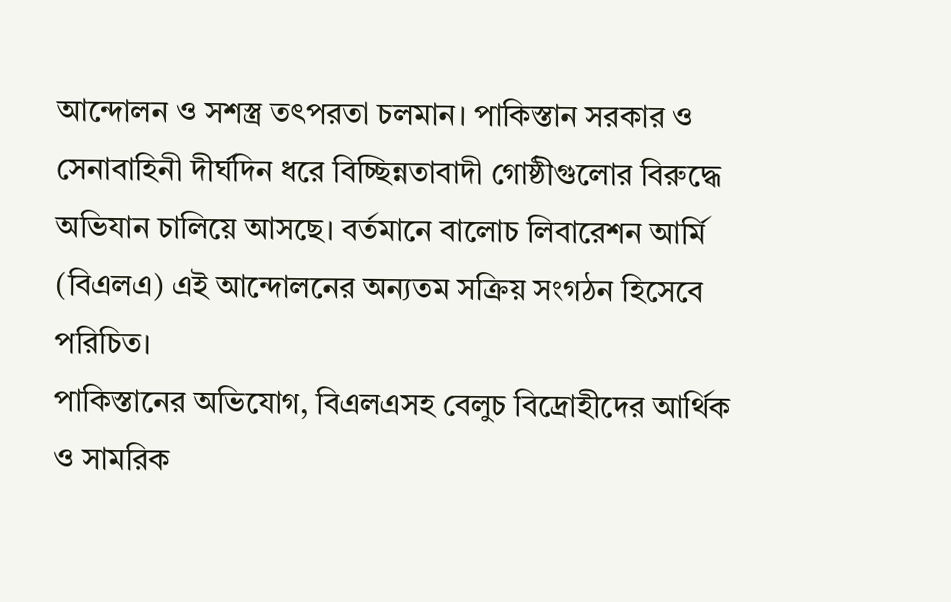আন্দোলন ও সশস্ত্র তৎপরতা চলমান। পাকিস্তান সরকার ও সেনাবাহিনী দীর্ঘদিন ধরে বিচ্ছিন্নতাবাদী গোষ্ঠীগুলোর বিরুদ্ধে অভিযান চালিয়ে আসছে। বর্তমানে বালোচ লিবারেশন আর্মি (বিএলএ) এই আন্দোলনের অন্যতম সক্রিয় সংগঠন হিসেবে পরিচিত।
পাকিস্তানের অভিযোগ, বিএলএসহ বেলুচ বিদ্রোহীদের আর্থিক ও সামরিক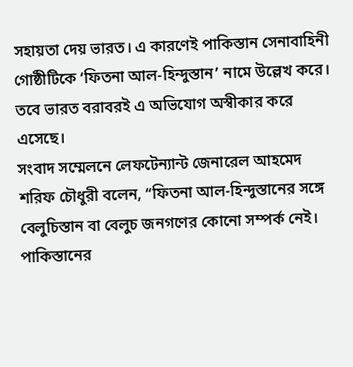সহায়তা দেয় ভারত। এ কারণেই পাকিস্তান সেনাবাহিনী গোষ্ঠীটিকে ‘ফিতনা আল-হিন্দুস্তান’ নামে উল্লেখ করে। তবে ভারত বরাবরই এ অভিযোগ অস্বীকার করে এসেছে।
সংবাদ সম্মেলনে লেফটেন্যান্ট জেনারেল আহমেদ শরিফ চৌধুরী বলেন, “ফিতনা আল-হিন্দুস্তানের সঙ্গে বেলুচিস্তান বা বেলুচ জনগণের কোনো সম্পর্ক নেই। পাকিস্তানের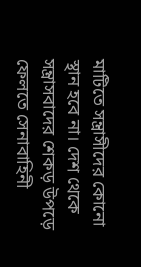মাটিতে সন্ত্রাসীদের কোনো স্থান হবে না। দেশ থেকে সন্ত্রাসবাদের শেকড় উপড়ে ফেলতে সেনাবাহিনী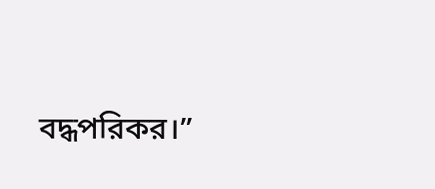বদ্ধপরিকর।”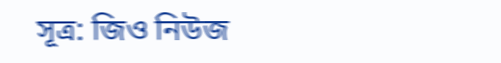সূত্র: জিও নিউজ